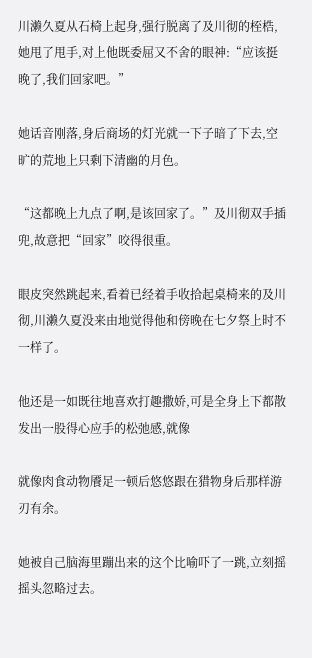川濑久夏从石椅上起身,强行脱离了及川彻的桎梏,她甩了甩手,对上他既委屈又不舍的眼神:“应该挺晚了,我们回家吧。”

她话音刚落,身后商场的灯光就一下子暗了下去,空旷的荒地上只剩下清幽的月色。

“这都晚上九点了啊,是该回家了。”及川彻双手插兜,故意把“回家”咬得很重。

眼皮突然跳起来,看着已经着手收拾起桌椅来的及川彻,川濑久夏没来由地觉得他和傍晚在七夕祭上时不一样了。

他还是一如既往地喜欢打趣撒娇,可是全身上下都散发出一股得心应手的松弛感,就像

就像肉食动物餍足一顿后悠悠跟在猎物身后那样游刃有余。

她被自己脑海里蹦出来的这个比喻吓了一跳,立刻摇摇头忽略过去。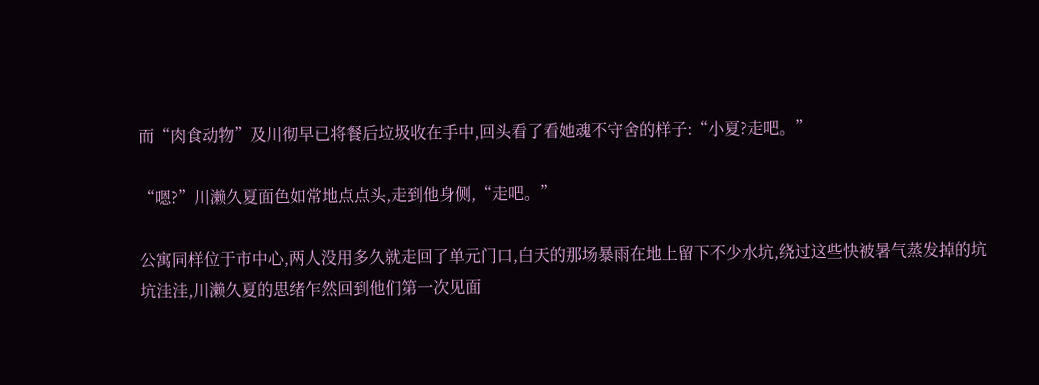而“肉食动物”及川彻早已将餐后垃圾收在手中,回头看了看她魂不守舍的样子:“小夏?走吧。”

“嗯?”川濑久夏面色如常地点点头,走到他身侧,“走吧。”

公寓同样位于市中心,两人没用多久就走回了单元门口,白天的那场暴雨在地上留下不少水坑,绕过这些快被暑气蒸发掉的坑坑洼洼,川濑久夏的思绪乍然回到他们第一次见面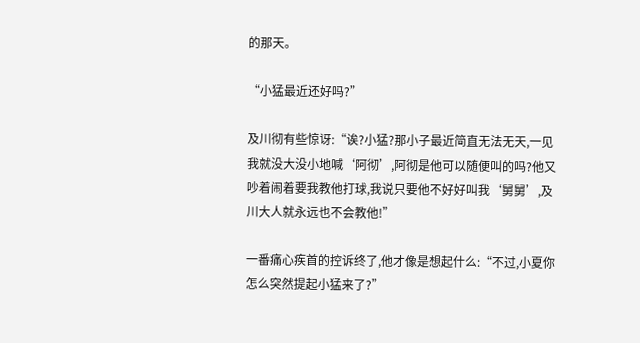的那天。

“小猛最近还好吗?”

及川彻有些惊讶:“诶?小猛?那小子最近简直无法无天,一见我就没大没小地喊‘阿彻’,阿彻是他可以随便叫的吗?他又吵着闹着要我教他打球,我说只要他不好好叫我‘舅舅’,及川大人就永远也不会教他!”

一番痛心疾首的控诉终了,他才像是想起什么:“不过,小夏你怎么突然提起小猛来了?”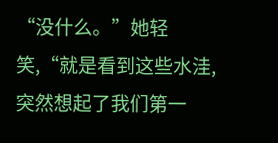“没什么。”她轻笑,“就是看到这些水洼,突然想起了我们第一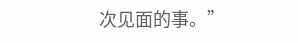次见面的事。”